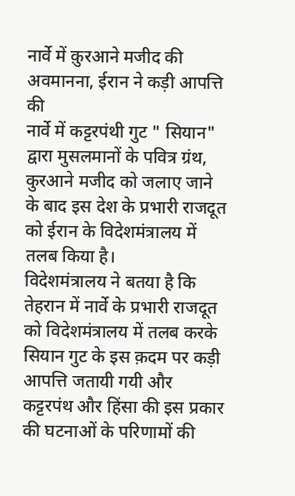नार्वे में क़ुरआने मजीद की अवमानना, ईरान ने कड़ी आपत्ति की
नार्वे में कट्टरपंथी गुट " सियान" द्वारा मुसलमानों के पवित्र ग्रंथ, कुरआने मजीद को जलाए जाने के बाद इस देश के प्रभारी राजदूत को ईरान के विदेशमंत्रालय में तलब किया है।
विदेशमंत्रालय ने बतया है कि तेहरान में नार्वे के प्रभारी राजदूत को विदेशमंत्रालय में तलब करके सियान गुट के इस क़दम पर कड़ी आपत्ति जतायी गयी और कट्टरपंथ और हिंसा की इस प्रकार की घटनाओं के परिणामों की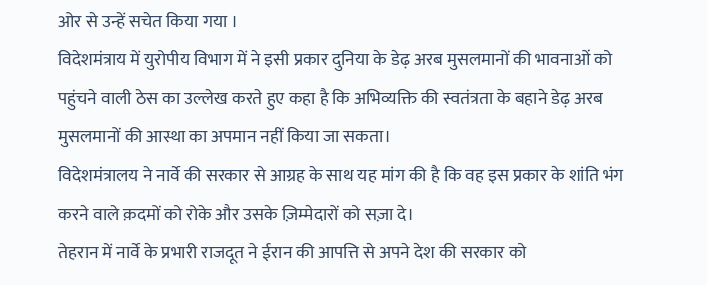ओर से उन्हें सचेत किया गया ।
विदेशमंत्राय में युरोपीय विभाग में ने इसी प्रकार दुनिया के डेढ़ अरब मुसलमानों की भावनाओं को पहुंचने वाली ठेस का उल्लेख करते हुए कहा है कि अभिव्यक्ति की स्वतंत्रता के बहाने डेढ़ अरब मुसलमानों की आस्था का अपमान नहीं किया जा सकता।
विदेशमंत्रालय ने नार्वे की सरकार से आग्रह के साथ यह मांग की है कि वह इस प्रकार के शांति भंग करने वाले क़दमों को रोके और उसके ज़िम्मेदारों को सज़ा दे।
तेहरान में नार्वे के प्रभारी राजदूत ने ईरान की आपत्ति से अपने देश की सरकार को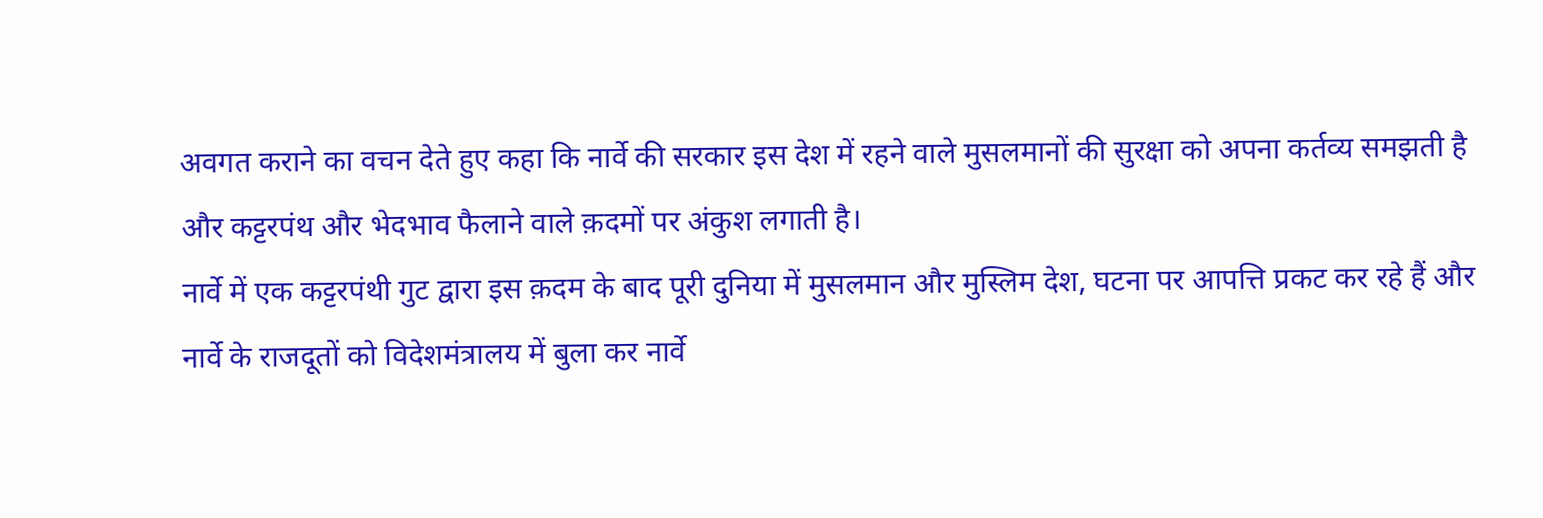अवगत कराने का वचन देते हुए कहा कि नार्वे की सरकार इस देश में रहने वाले मुसलमानों की सुरक्षा को अपना कर्तव्य समझती है और कट्टरपंथ और भेदभाव फैलाने वाले क़दमों पर अंकुश लगाती है।
नार्वे में एक कट्टरपंथी गुट द्वारा इस क़दम के बाद पूरी दुनिया में मुसलमान और मुस्लिम देश, घटना पर आपत्ति प्रकट कर रहे हैं और नार्वे के राजदूतों को विदेशमंत्रालय में बुला कर नार्वे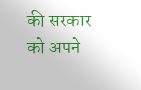की सरकार को अपने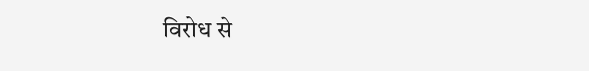विरोध से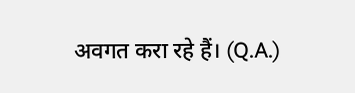अवगत करा रहे हैं। (Q.A.)